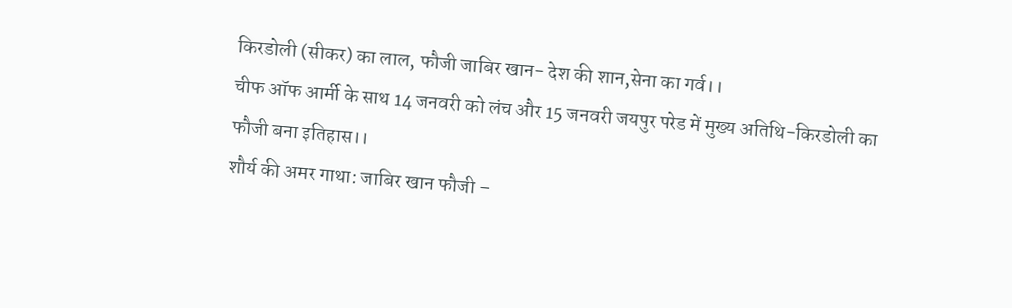किरडोली (सीकर) का लाल, फौजी जाबिर खान- देश की शान,सेना का गर्व।।
चीफ ऑफ आर्मी के साथ 14 जनवरी को लंच और 15 जनवरी जयपुर परेड में मुख्य अतिथि-किरडोली का फौजी बना इतिहास।।
शौर्य की अमर गाथा: जाबिर खान फौजी –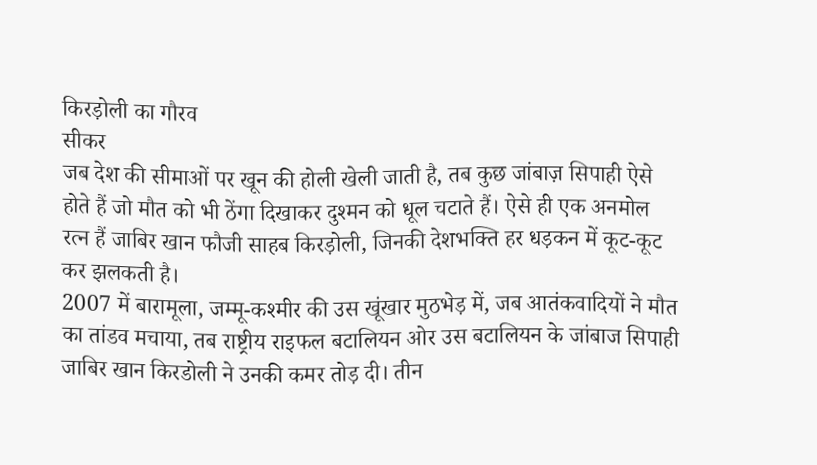किरड़ोली का गौरव
सीकर
जब देश की सीमाओं पर खून की होली खेली जाती है, तब कुछ जांबाज़ सिपाही ऐसे होते हैं जो मौत को भी ठेंगा दिखाकर दुश्मन को धूल चटाते हैं। ऐसे ही एक अनमोल रत्न हैं जाबिर खान फौजी साहब किरड़ोली, जिनकी देशभक्ति हर धड़कन में कूट-कूट कर झलकती है।
2007 में बारामूला, जम्मू-कश्मीर की उस खूंखार मुठभेड़ में, जब आतंकवादियों ने मौत का तांडव मचाया, तब राष्ट्रीय राइफल बटालियन ओर उस बटालियन के जांबाज सिपाही जाबिर खान किरडोली ने उनकी कमर तोड़ दी। तीन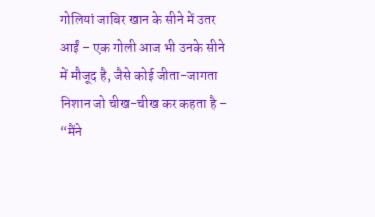गोलियां जाबिर खान के सीने में उतर आईं – एक गोली आज भी उनके सीने में मौजूद है, जैसे कोई जीता-जागता निशान जो चीख-चीख कर कहता है – “मैंने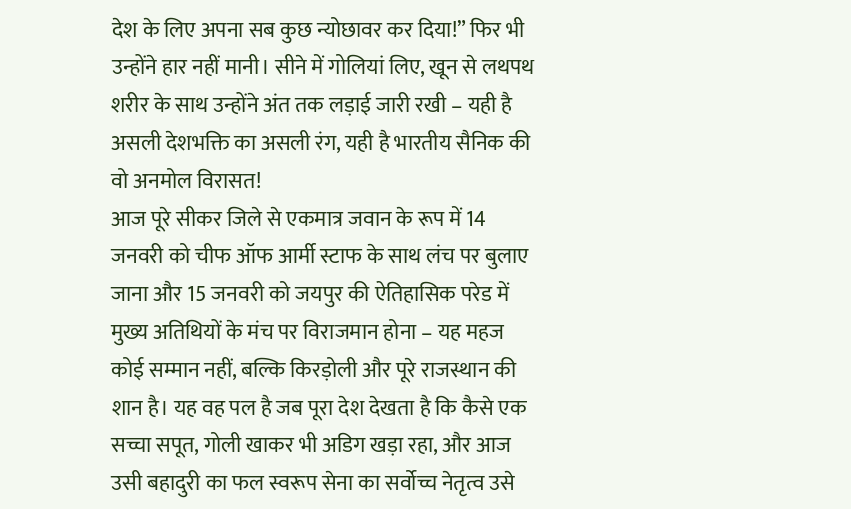देश के लिए अपना सब कुछ न्योछावर कर दिया!” फिर भी उन्होंने हार नहीं मानी। सीने में गोलियां लिए, खून से लथपथ शरीर के साथ उन्होंने अंत तक लड़ाई जारी रखी – यही है असली देशभक्ति का असली रंग, यही है भारतीय सैनिक की वो अनमोल विरासत!
आज पूरे सीकर जिले से एकमात्र जवान के रूप में 14 जनवरी को चीफ ऑफ आर्मी स्टाफ के साथ लंच पर बुलाए जाना और 15 जनवरी को जयपुर की ऐतिहासिक परेड में मुख्य अतिथियों के मंच पर विराजमान होना – यह महज कोई सम्मान नहीं, बल्कि किरड़ोली और पूरे राजस्थान की शान है। यह वह पल है जब पूरा देश देखता है कि कैसे एक सच्चा सपूत, गोली खाकर भी अडिग खड़ा रहा, और आज उसी बहादुरी का फल स्वरूप सेना का सर्वोच्च नेतृत्व उसे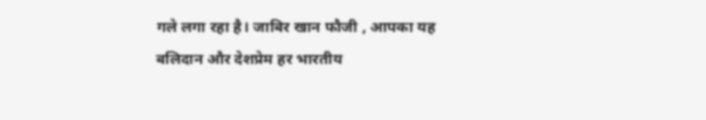गले लगा रहा है। जाबिर खान फौजी , आपका यह बलिदान और देशप्रेम हर भारतीय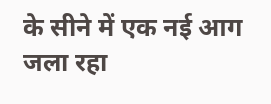के सीने में एक नई आग जला रहा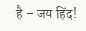है – जय हिंद!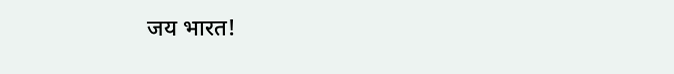जय भारत!